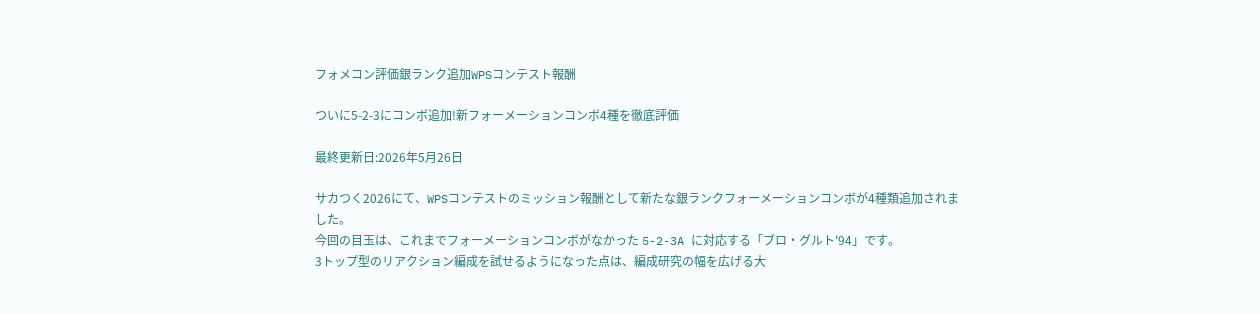フォメコン評価銀ランク追加WPSコンテスト報酬

ついに5-2-3にコンボ追加!新フォーメーションコンボ4種を徹底評価

最終更新日:2026年5月26日

サカつく2026にて、WPSコンテストのミッション報酬として新たな銀ランクフォーメーションコンボが4種類追加されました。
今回の目玉は、これまでフォーメーションコンボがなかった 5-2-3A に対応する「ブロ・グルト'94」です。
3トップ型のリアクション編成を試せるようになった点は、編成研究の幅を広げる大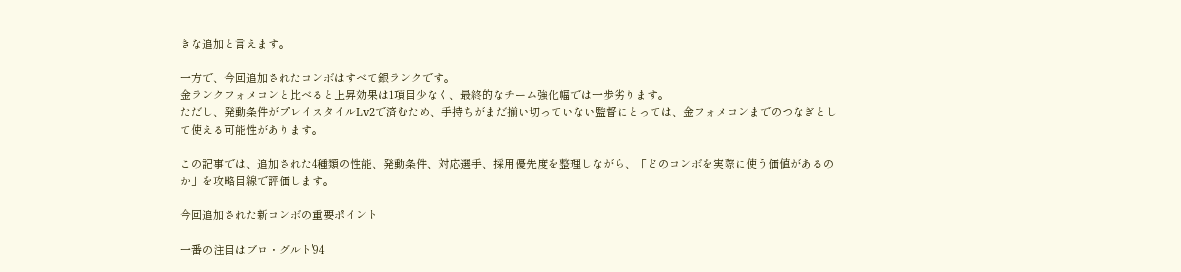きな追加と言えます。

一方で、今回追加されたコンボはすべて銀ランクです。
金ランクフォメコンと比べると上昇効果は1項目少なく、最終的なチーム強化幅では一歩劣ります。
ただし、発動条件がプレイスタイルLv2で済むため、手持ちがまだ揃い切っていない監督にとっては、金フォメコンまでのつなぎとして使える可能性があります。

この記事では、追加された4種類の性能、発動条件、対応選手、採用優先度を整理しながら、「どのコンボを実際に使う価値があるのか」を攻略目線で評価します。

今回追加された新コンボの重要ポイント

一番の注目はブロ・グルト'94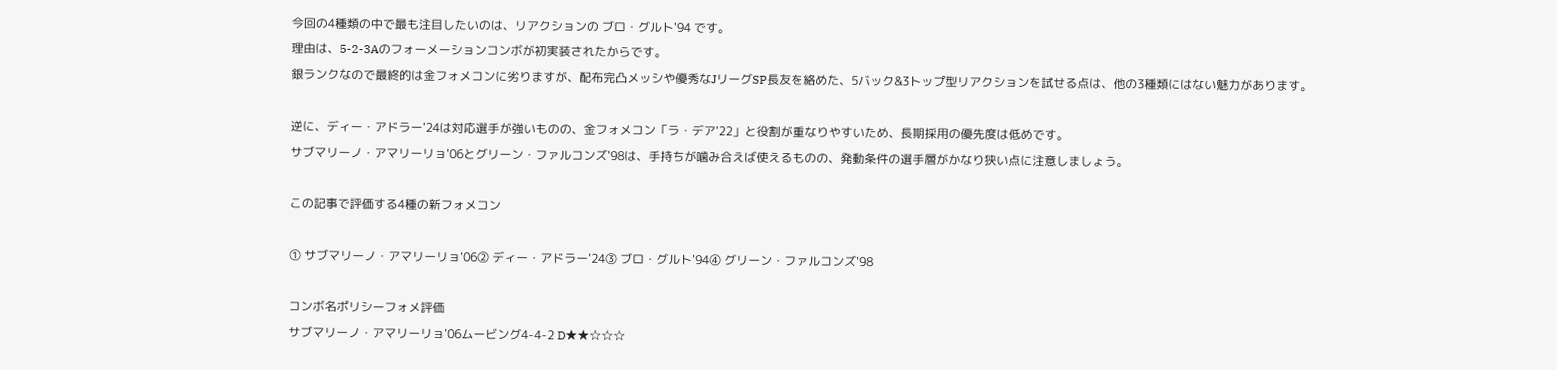今回の4種類の中で最も注目したいのは、リアクションの ブロ・グルト'94 です。
理由は、5-2-3Aのフォーメーションコンボが初実装されたからです。
銀ランクなので最終的は金フォメコンに劣りますが、配布完凸メッシや優秀なJリーグSP長友を絡めた、5バック&3トップ型リアクションを試せる点は、他の3種類にはない魅力があります。

逆に、ディー・アドラー'24は対応選手が強いものの、金フォメコン「ラ・デア'22」と役割が重なりやすいため、長期採用の優先度は低めです。
サブマリーノ・アマリーリョ'06とグリーン・ファルコンズ'98は、手持ちが噛み合えば使えるものの、発動条件の選手層がかなり狭い点に注意しましょう。

この記事で評価する4種の新フォメコン

① サブマリーノ・アマリーリョ'06② ディー・アドラー'24③ ブロ・グルト'94④ グリーン・ファルコンズ'98

コンボ名ポリシーフォメ評価
サブマリーノ・アマリーリョ'06ムービング4-4-2 D★★☆☆☆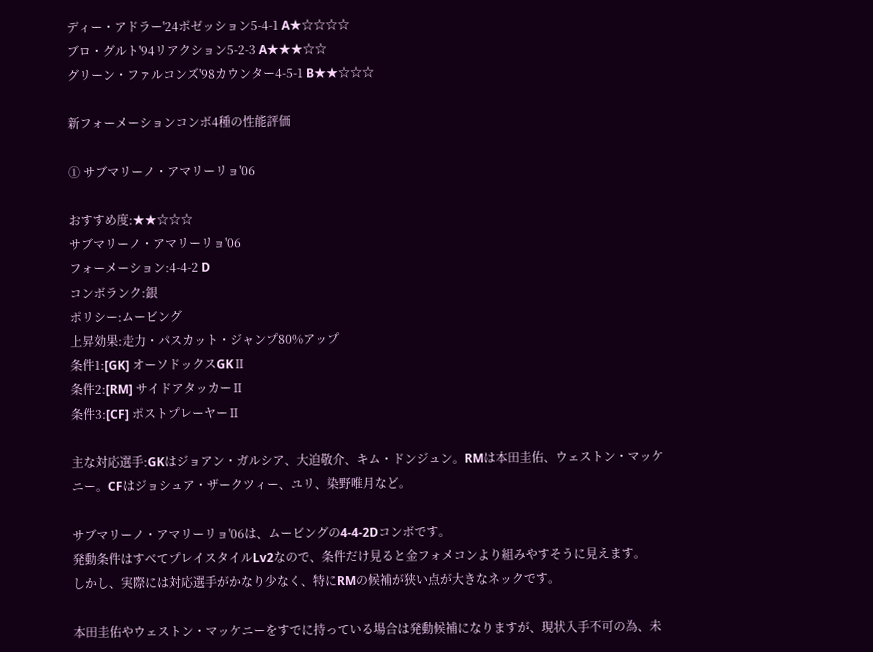ディー・アドラー'24ポゼッション5-4-1 A★☆☆☆☆
ブロ・グルト'94リアクション5-2-3 A★★★☆☆
グリーン・ファルコンズ'98カウンター4-5-1 B★★☆☆☆

新フォーメーションコンボ4種の性能評価

① サブマリーノ・アマリーリョ'06

おすすめ度:★★☆☆☆
サブマリーノ・アマリーリョ'06
フォーメーション:4-4-2 D
コンボランク:銀
ポリシー:ムービング
上昇効果:走力・パスカット・ジャンプ80%アップ
条件1:[GK] オーソドックスGKⅡ
条件2:[RM] サイドアタッカーⅡ
条件3:[CF] ポストプレーヤーⅡ

主な対応選手:GKはジョアン・ガルシア、大迫敬介、キム・ドンジュン。RMは本田圭佑、ウェストン・マッケニー。CFはジョシュア・ザークツィー、ユリ、染野唯月など。

サブマリーノ・アマリーリョ'06は、ムービングの4-4-2Dコンボです。
発動条件はすべてプレイスタイルLv2なので、条件だけ見ると金フォメコンより組みやすそうに見えます。
しかし、実際には対応選手がかなり少なく、特にRMの候補が狭い点が大きなネックです。

本田圭佑やウェストン・マッケニーをすでに持っている場合は発動候補になりますが、現状入手不可の為、未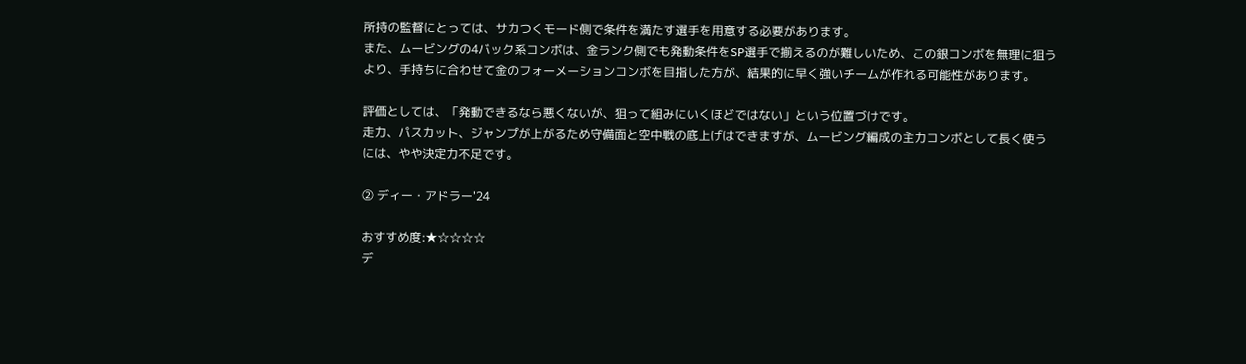所持の監督にとっては、サカつくモード側で条件を満たす選手を用意する必要があります。
また、ムービングの4バック系コンボは、金ランク側でも発動条件をSP選手で揃えるのが難しいため、この銀コンボを無理に狙うより、手持ちに合わせて金のフォーメーションコンボを目指した方が、結果的に早く強いチームが作れる可能性があります。

評価としては、「発動できるなら悪くないが、狙って組みにいくほどではない」という位置づけです。
走力、パスカット、ジャンプが上がるため守備面と空中戦の底上げはできますが、ムービング編成の主力コンボとして長く使うには、やや決定力不足です。

② ディー・アドラー'24

おすすめ度:★☆☆☆☆
デ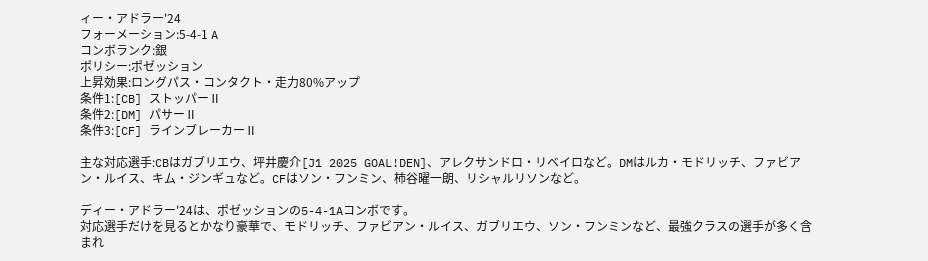ィー・アドラー'24
フォーメーション:5-4-1 A
コンボランク:銀
ポリシー:ポゼッション
上昇効果:ロングパス・コンタクト・走力80%アップ
条件1:[CB] ストッパーⅡ
条件2:[DM] パサーⅡ
条件3:[CF] ラインブレーカーⅡ

主な対応選手:CBはガブリエウ、坪井慶介[J1 2025 GOAL!DEN]、アレクサンドロ・リベイロなど。DMはルカ・モドリッチ、ファビアン・ルイス、キム・ジンギュなど。CFはソン・フンミン、柿谷曜一朗、リシャルリソンなど。

ディー・アドラー'24は、ポゼッションの5-4-1Aコンボです。
対応選手だけを見るとかなり豪華で、モドリッチ、ファビアン・ルイス、ガブリエウ、ソン・フンミンなど、最強クラスの選手が多く含まれ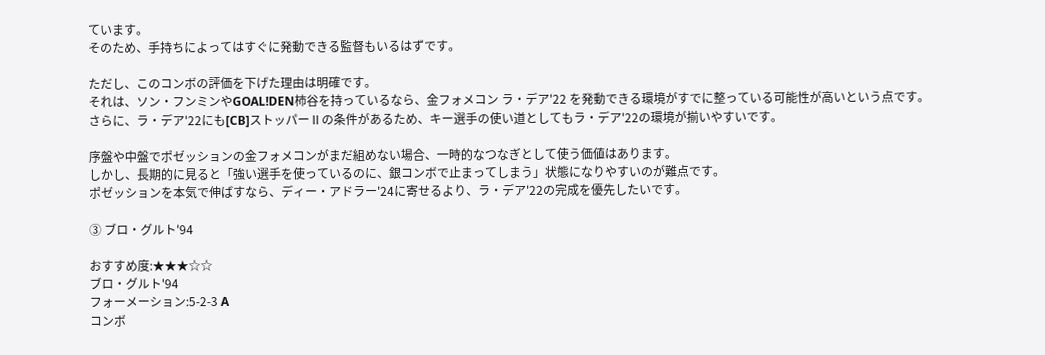ています。
そのため、手持ちによってはすぐに発動できる監督もいるはずです。

ただし、このコンボの評価を下げた理由は明確です。
それは、ソン・フンミンやGOAL!DEN柿谷を持っているなら、金フォメコン ラ・デア'22 を発動できる環境がすでに整っている可能性が高いという点です。
さらに、ラ・デア'22にも[CB]ストッパーⅡの条件があるため、キー選手の使い道としてもラ・デア'22の環境が揃いやすいです。

序盤や中盤でポゼッションの金フォメコンがまだ組めない場合、一時的なつなぎとして使う価値はあります。
しかし、長期的に見ると「強い選手を使っているのに、銀コンボで止まってしまう」状態になりやすいのが難点です。
ポゼッションを本気で伸ばすなら、ディー・アドラー'24に寄せるより、ラ・デア'22の完成を優先したいです。

③ ブロ・グルト'94

おすすめ度:★★★☆☆
ブロ・グルト'94
フォーメーション:5-2-3 A
コンボ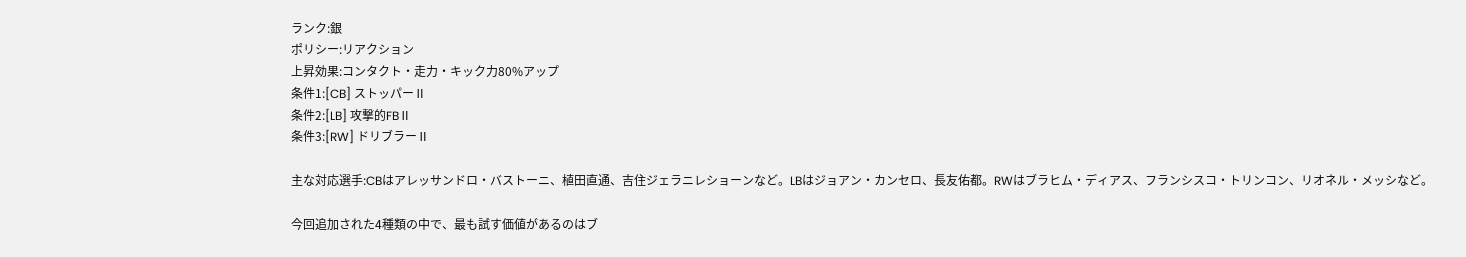ランク:銀
ポリシー:リアクション
上昇効果:コンタクト・走力・キック力80%アップ
条件1:[CB] ストッパーⅡ
条件2:[LB] 攻撃的FBⅡ
条件3:[RW] ドリブラーⅡ

主な対応選手:CBはアレッサンドロ・バストーニ、植田直通、吉住ジェラニレショーンなど。LBはジョアン・カンセロ、長友佑都。RWはブラヒム・ディアス、フランシスコ・トリンコン、リオネル・メッシなど。

今回追加された4種類の中で、最も試す価値があるのはブ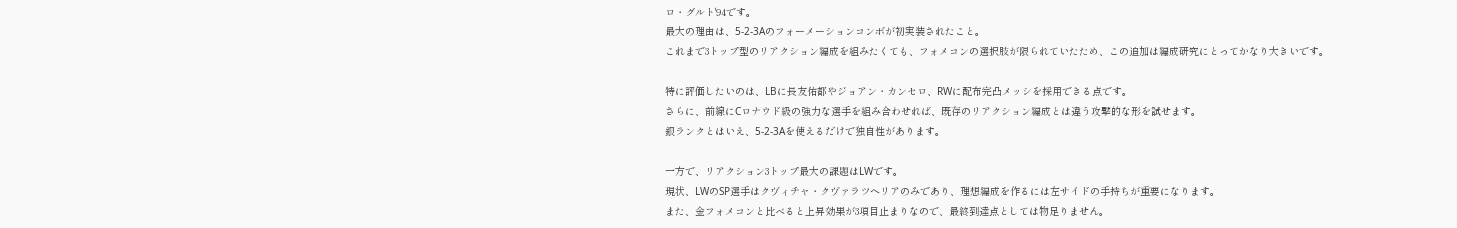ロ・グルト'94です。
最大の理由は、5-2-3Aのフォーメーションコンボが初実装されたこと。
これまで3トップ型のリアクション編成を組みたくても、フォメコンの選択肢が限られていたため、この追加は編成研究にとってかなり大きいです。

特に評価したいのは、LBに長友佑都やジョアン・カンセロ、RWに配布完凸メッシを採用できる点です。
さらに、前線にCロナウド級の強力な選手を組み合わせれば、既存のリアクション編成とは違う攻撃的な形を試せます。
銀ランクとはいえ、5-2-3Aを使えるだけで独自性があります。

一方で、リアクション3トップ最大の課題はLWです。
現状、LWのSP選手はクヴィチャ・クヴァラツヘリアのみであり、理想編成を作るには左サイドの手持ちが重要になります。
また、金フォメコンと比べると上昇効果が3項目止まりなので、最終到達点としては物足りません。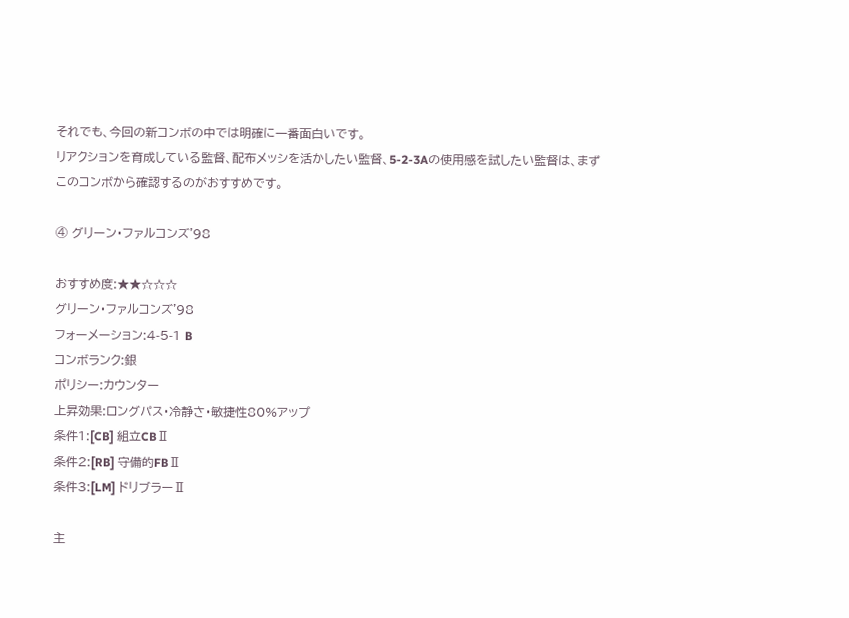それでも、今回の新コンボの中では明確に一番面白いです。
リアクションを育成している監督、配布メッシを活かしたい監督、5-2-3Aの使用感を試したい監督は、まずこのコンボから確認するのがおすすめです。

④ グリーン・ファルコンズ'98

おすすめ度:★★☆☆☆
グリーン・ファルコンズ'98
フォーメーション:4-5-1 B
コンボランク:銀
ポリシー:カウンター
上昇効果:ロングパス・冷静さ・敏捷性80%アップ
条件1:[CB] 組立CBⅡ
条件2:[RB] 守備的FBⅡ
条件3:[LM] ドリブラーⅡ

主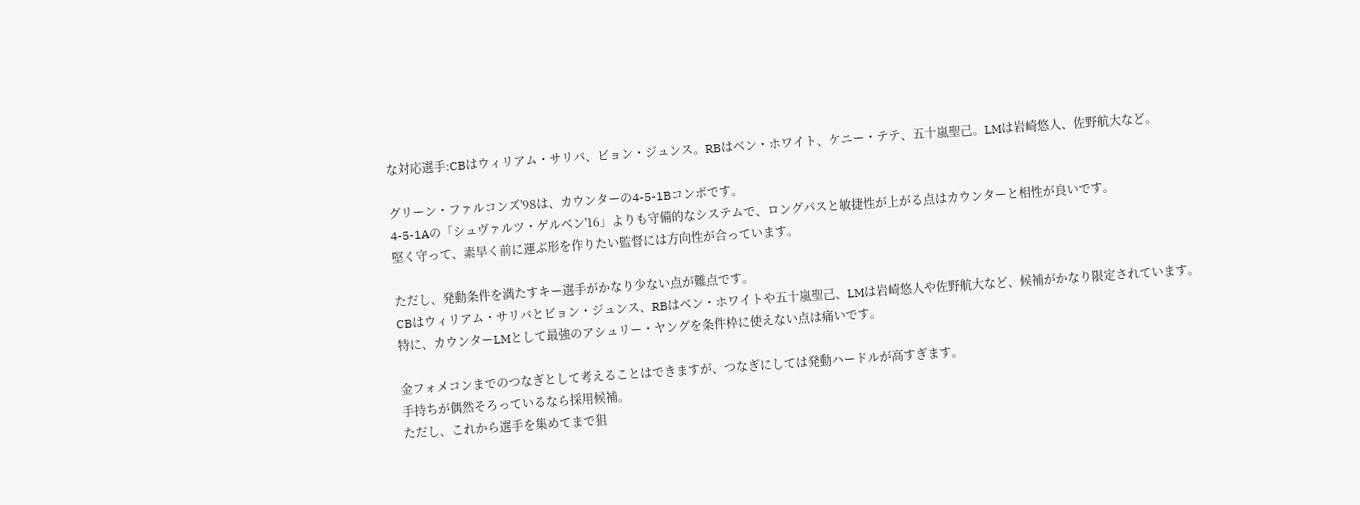な対応選手:CBはウィリアム・サリバ、ビョン・ジュンス。RBはベン・ホワイト、ケニー・テテ、五十嵐聖己。LMは岩崎悠人、佐野航大など。

グリーン・ファルコンズ'98は、カウンターの4-5-1Bコンボです。
4-5-1Aの「シュヴァルツ・ゲルベン'16」よりも守備的なシステムで、ロングパスと敏捷性が上がる点はカウンターと相性が良いです。
堅く守って、素早く前に運ぶ形を作りたい監督には方向性が合っています。

ただし、発動条件を満たすキー選手がかなり少ない点が難点です。
CBはウィリアム・サリバとビョン・ジュンス、RBはベン・ホワイトや五十嵐聖己、LMは岩崎悠人や佐野航大など、候補がかなり限定されています。
特に、カウンターLMとして最強のアシュリー・ヤングを条件枠に使えない点は痛いです。

金フォメコンまでのつなぎとして考えることはできますが、つなぎにしては発動ハードルが高すぎます。
手持ちが偶然そろっているなら採用候補。
ただし、これから選手を集めてまで狙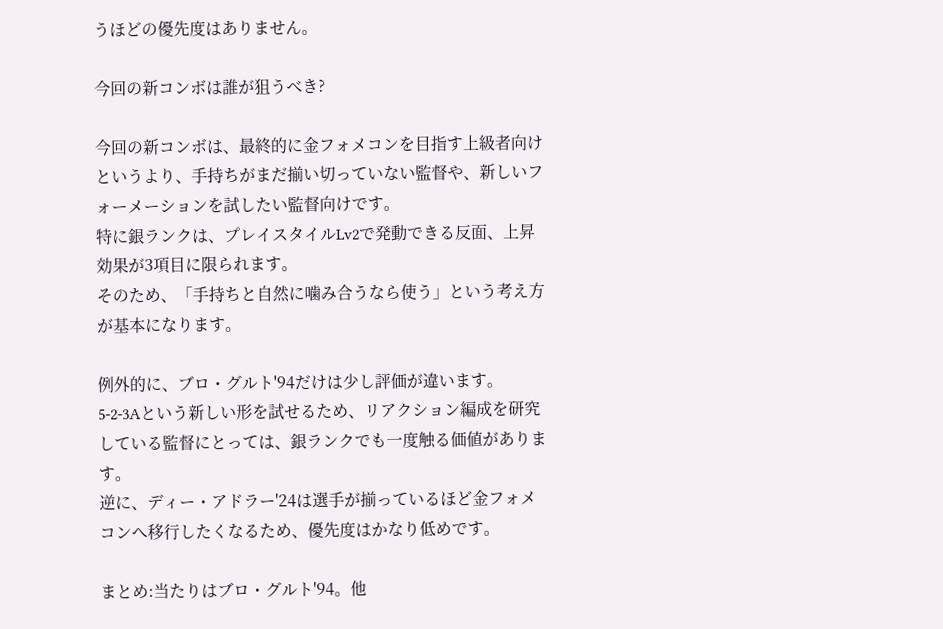うほどの優先度はありません。

今回の新コンボは誰が狙うべき?

今回の新コンボは、最終的に金フォメコンを目指す上級者向けというより、手持ちがまだ揃い切っていない監督や、新しいフォーメーションを試したい監督向けです。
特に銀ランクは、プレイスタイルLv2で発動できる反面、上昇効果が3項目に限られます。
そのため、「手持ちと自然に噛み合うなら使う」という考え方が基本になります。

例外的に、ブロ・グルト'94だけは少し評価が違います。
5-2-3Aという新しい形を試せるため、リアクション編成を研究している監督にとっては、銀ランクでも一度触る価値があります。
逆に、ディー・アドラー'24は選手が揃っているほど金フォメコンへ移行したくなるため、優先度はかなり低めです。

まとめ:当たりはブロ・グルト'94。他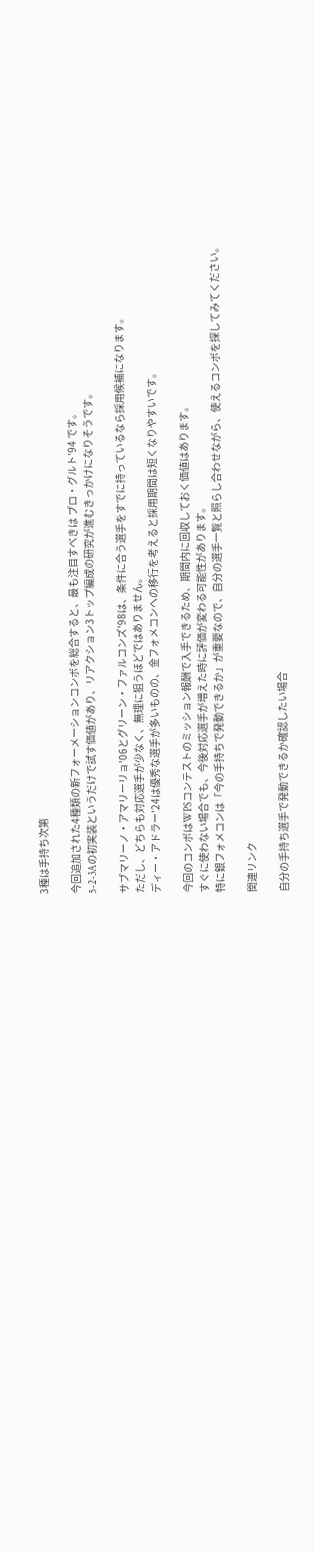3種は手持ち次第

今回追加された4種類の新フォーメーションコンボを総合すると、最も注目すべきは ブロ・グルト'94 です。
5-2-3Aの初実装というだけで試す価値があり、リアクション3トップ編成の研究が進むきっかけになりそうです。

サブマリーノ・アマリーリョ'06とグリーン・ファルコンズ'98は、条件に合う選手をすでに持っているなら採用候補になります。
ただし、どちらも対応選手が少なく、無理に狙うほどではありません。
ディー・アドラー'24は優秀な選手が多いものの、金フォメコンへの移行を考えると採用期間は短くなりやすいです。

今回のコンボはWPSコンテストのミッション報酬で入手できるため、期間内に回収しておく価値はあります。
すぐに使わない場合でも、今後対応選手が増えた時に評価が変わる可能性があります。
特に銀フォメコンは「今の手持ちで発動できるか」が重要なので、自分の選手一覧と照らし合わせながら、使えるコンボを探してみてください。

関連リンク

自分の手持ち選手で発動できるか確認したい場合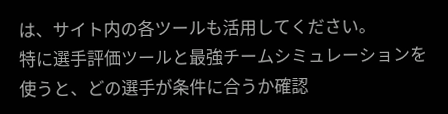は、サイト内の各ツールも活用してください。
特に選手評価ツールと最強チームシミュレーションを使うと、どの選手が条件に合うか確認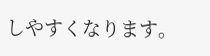しやすくなります。